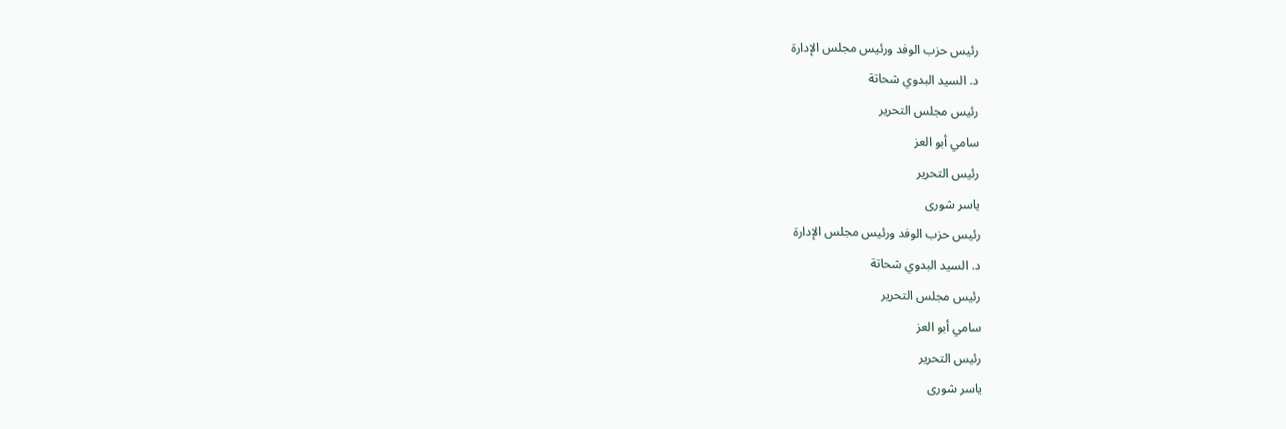رئيس حزب الوفد ورئيس مجلس الإدارة
د. السيد البدوي شحاتة
رئيس مجلس التحرير
سامي أبو العز
رئيس التحرير
ياسر شورى
رئيس حزب الوفد ورئيس مجلس الإدارة
د. السيد البدوي شحاتة
رئيس مجلس التحرير
سامي أبو العز
رئيس التحرير
ياسر شورى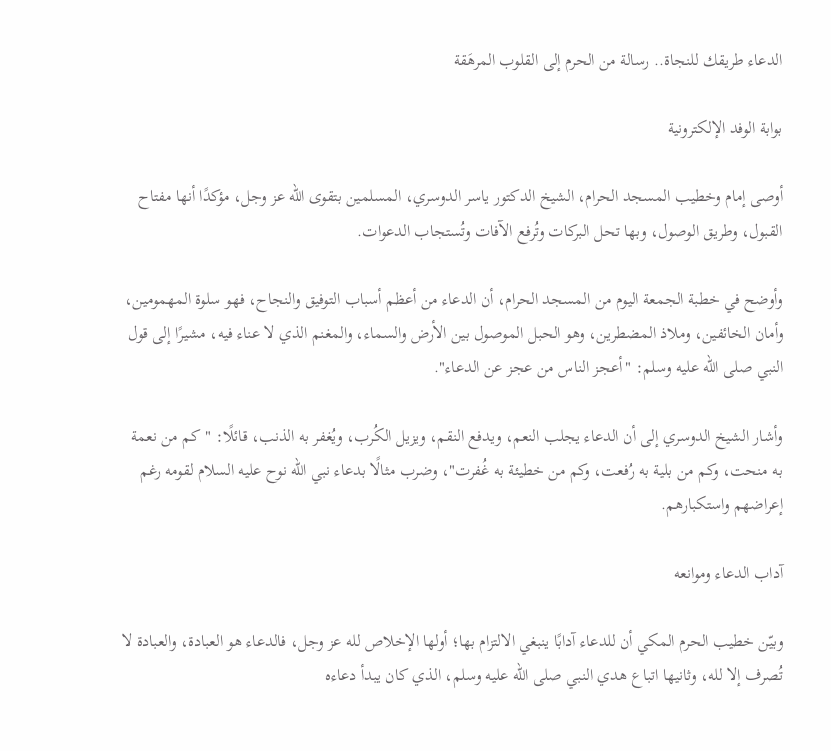الدعاء طريقك للنجاة.. رسالة من الحرم إلى القلوب المرهَقة

بوابة الوفد الإلكترونية

أوصى إمام وخطيب المسجد الحرام، الشيخ الدكتور ياسر الدوسري، المسلمين بتقوى الله عز وجل، مؤكدًا أنها مفتاح القبول، وطريق الوصول، وبها تحل البركات وتُرفع الآفات وتُستجاب الدعوات.

وأوضح في خطبة الجمعة اليوم من المسجد الحرام، أن الدعاء من أعظم أسباب التوفيق والنجاح، فهو سلوة المهمومين، وأمان الخائفين، وملاذ المضطرين، وهو الحبل الموصول بين الأرض والسماء، والمغنم الذي لا عناء فيه، مشيرًا إلى قول النبي صلى الله عليه وسلم: "أعجز الناس من عجز عن الدعاء".

وأشار الشيخ الدوسري إلى أن الدعاء يجلب النعم، ويدفع النقم، ويزيل الكُرب، ويُغفر به الذنب، قائلًا: "كم من نعمة به منحت، وكم من بلية به رُفعت، وكم من خطيئة به غُفرت"، وضرب مثالًا بدعاء نبي الله نوح عليه السلام لقومه رغم إعراضهم واستكبارهم.

آداب الدعاء وموانعه

وبيّن خطيب الحرم المكي أن للدعاء آدابًا ينبغي الالتزام بها؛ أولها الإخلاص لله عز وجل، فالدعاء هو العبادة، والعبادة لا تُصرف إلا لله، وثانيها اتباع هدي النبي صلى الله عليه وسلم، الذي كان يبدأ دعاءه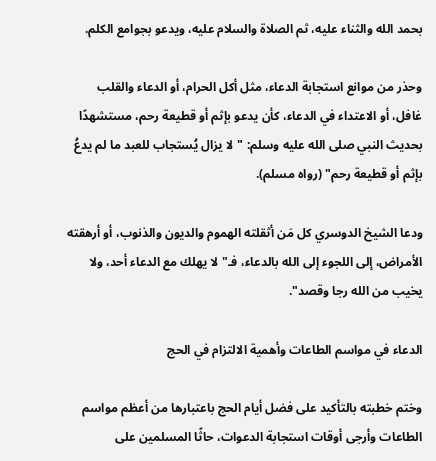بحمد الله والثناء عليه، ثم الصلاة والسلام عليه، ويدعو بجوامع الكلم.

وحذر من موانع استجابة الدعاء، مثل أكل الحرام، أو الدعاء والقلب غافل، أو الاعتداء في الدعاء، كأن يدعو بإثم أو قطيعة رحم، مستشهدًا بحديث النبي صلى الله عليه وسلم: "لا يزال يُستجاب للعبد ما لم يدعُ بإثم أو قطيعة رحم" (رواه مسلم).

ودعا الشيخ الدوسري كل مَن أثقلته الهموم والديون والذنوب، أو أرهقته الأمراض، إلى اللجوء إلى الله بالدعاء، فـ"لا يهلك مع الدعاء أحد، ولا يخيب من الله رجا وقصد".

الدعاء في مواسم الطاعات وأهمية الالتزام في الحج

وختم خطبته بالتأكيد على فضل أيام الحج باعتبارها من أعظم مواسم الطاعات وأرجى أوقات استجابة الدعوات، حاثًا المسلمين على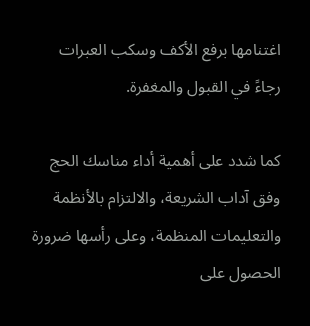اغتنامها برفع الأكف وسكب العبرات رجاءً في القبول والمغفرة.

كما شدد على أهمية أداء مناسك الحج وفق آداب الشريعة، والالتزام بالأنظمة والتعليمات المنظمة، وعلى رأسها ضرورة الحصول على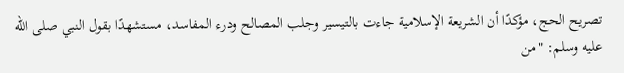تصريح الحج، مؤكدًا أن الشريعة الإسلامية جاءت بالتيسير وجلب المصالح ودرء المفاسد، مستشهدًا بقول النبي صلى الله عليه وسلم: "من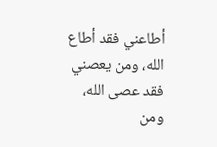أطاعني فقد أطاع الله، ومن يعصني فقد عصى الله، ومن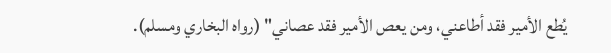يُطع الأمير فقد أطاعني، ومن يعص الأمير فقد عصاني" (رواه البخاري ومسلم).